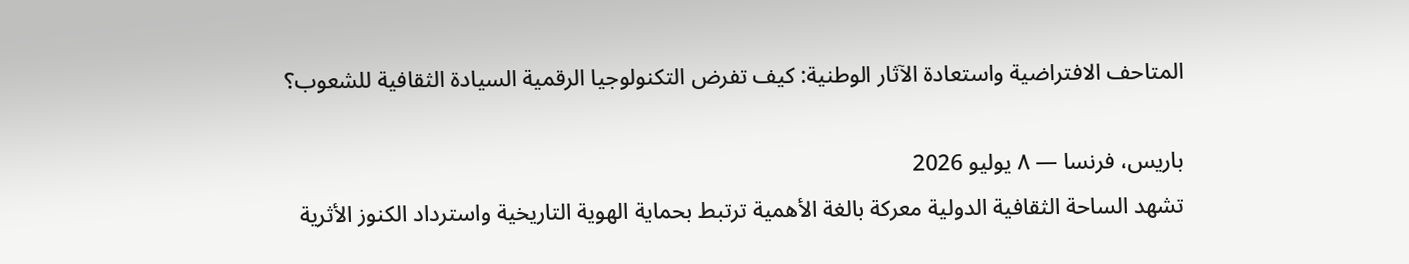المتاحف الافتراضية واستعادة الآثار الوطنية: كيف تفرض التكنولوجيا الرقمية السيادة الثقافية للشعوب؟

باريس، فرنسا — ٨ يوليو 2026
تشهد الساحة الثقافية الدولية معركة بالغة الأهمية ترتبط بحماية الهوية التاريخية واسترداد الكنوز الأثرية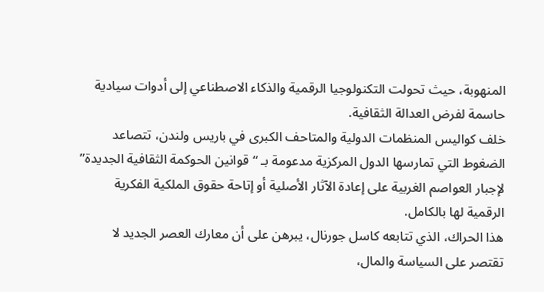المنهوبة، حيث تحولت التكنولوجيا الرقمية والذكاء الاصطناعي إلى أدوات سيادية حاسمة لفرض العدالة الثقافية.
خلف كواليس المنظمات الدولية والمتاحف الكبرى في باريس ولندن، تتصاعد الضغوط التي تمارسها الدول المركزية مدعومة بـ “قوانين الحوكمة الثقافية الجديدة” لإجبار العواصم الغربية على إعادة الآثار الأصلية أو إتاحة حقوق الملكية الفكرية الرقمية لها بالكامل.
هذا الحراك، الذي تتابعه كاسل جورنال، يبرهن على أن معارك العصر الجديد لا تقتصر على السياسة والمال،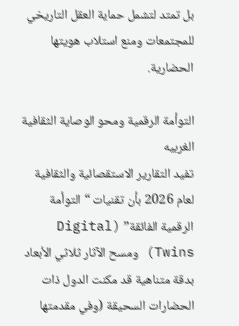بل تمتد لتشمل حماية العقل التاريخي للمجتمعات ومنع استلاب هويتها الحضارية.

التوأمة الرقمية ومحو الوصاية الثقافية الغربيه
تفيد التقارير الاستقصائية والثقافية لعام 2026 بأن تقنيات “التوأمة الرقمية الفائقة” (Digital Twins) ومسح الآثار ثلاثي الأبعاد بدقة متناهية قد مكنت الدول ذات الحضارات السحيقة (وفي مقدمتها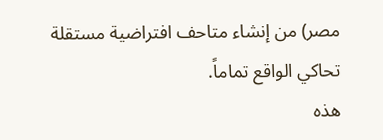مصر) من إنشاء متاحف افتراضية مستقلة تحاكي الواقع تماماً.
هذه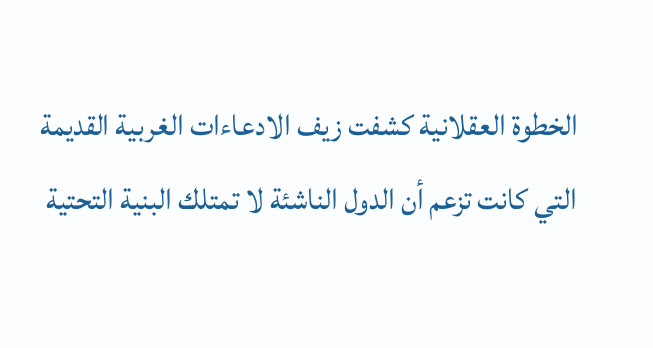الخطوة العقلانية كشفت زيف الادعاءات الغربية القديمة التي كانت تزعم أن الدول الناشئة لا تمتلك البنية التحتية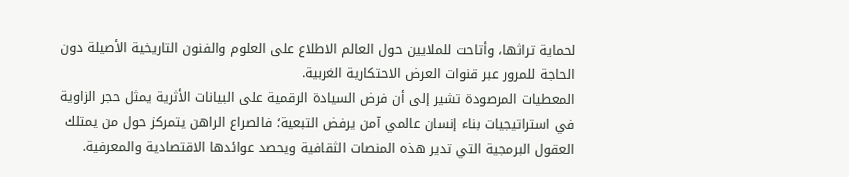لحماية تراثها، وأتاحت للملايين حول العالم الاطلاع على العلوم والفنون التاريخية الأصيلة دون الحاجة للمرور عبر قنوات العرض الاحتكارية الغربية.
المعطيات المرصودة تشير إلى أن فرض السيادة الرقمية على البيانات الأثرية يمثل حجر الزاوية في استراتيجيات بناء إنسان عالمي آمن يرفض التبعية؛ فالصراع الراهن يتمركز حول من يمتلك العقول البرمجية التي تدير هذه المنصات الثقافية ويحصد عوائدها الاقتصادية والمعرفية.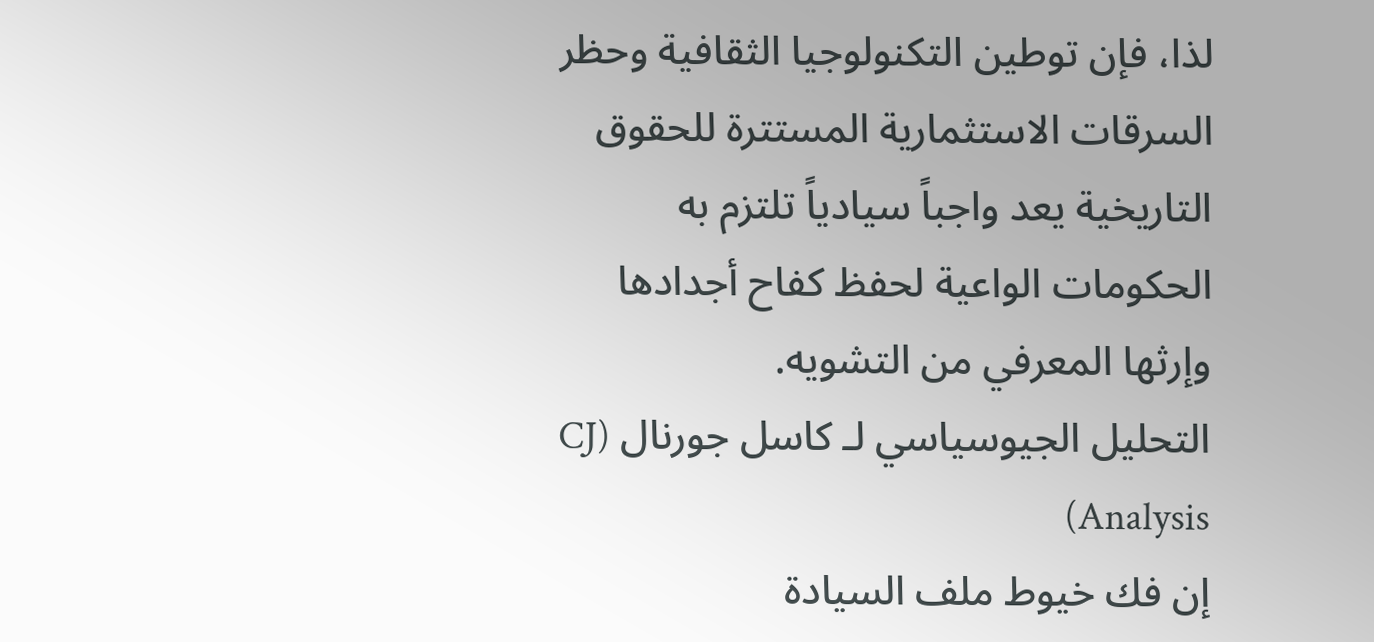لذا، فإن توطين التكنولوجيا الثقافية وحظر السرقات الاستثمارية المستترة للحقوق التاريخية يعد واجباً سيادياً تلتزم به الحكومات الواعية لحفظ كفاح أجدادها وإرثها المعرفي من التشويه.
التحليل الجيوسياسي لـ كاسل جورنال (CJ Analysis)
إن فك خيوط ملف السيادة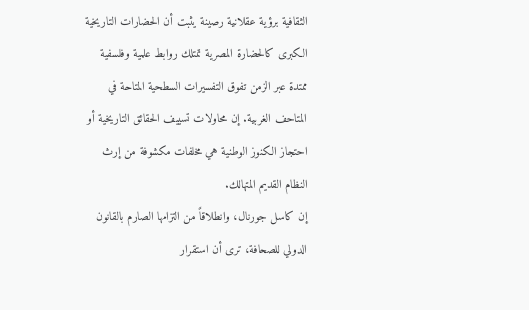الثقافية برؤية عقلانية رصينة يثبت أن الحضارات التاريخية الكبرى كالحضارة المصرية تمتلك روابط علمية وفلسفية ممتدة عبر الزمن تفوق التفسيرات السطحية المتاحة في المتاحف الغربية. إن محاولات تسييف الحقائق التاريخية أو احتجاز الكنوز الوطنية هي مخلفات مكشوفة من إرث النظام القديم المتهالك.
إن كاسل جورنال، وانطلاقاً من التزامها الصارم بالقانون الدولي للصحافة، ترى أن استقرار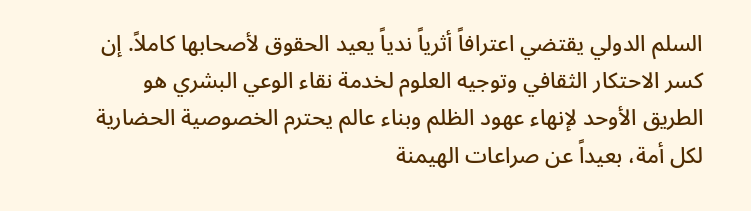السلم الدولي يقتضي اعترافاً أثرياً ندياً يعيد الحقوق لأصحابها كاملاً. إن كسر الاحتكار الثقافي وتوجيه العلوم لخدمة نقاء الوعي البشري هو الطريق الأوحد لإنهاء عهود الظلم وبناء عالم يحترم الخصوصية الحضارية لكل أمة، بعيداً عن صراعات الهيمنة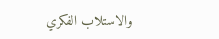والاستلاب الفكري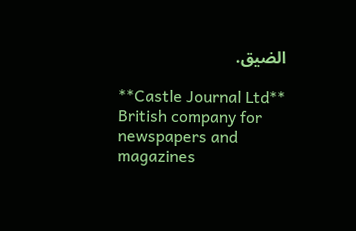الضيق.

**Castle Journal Ltd**
British company for newspapers and magazines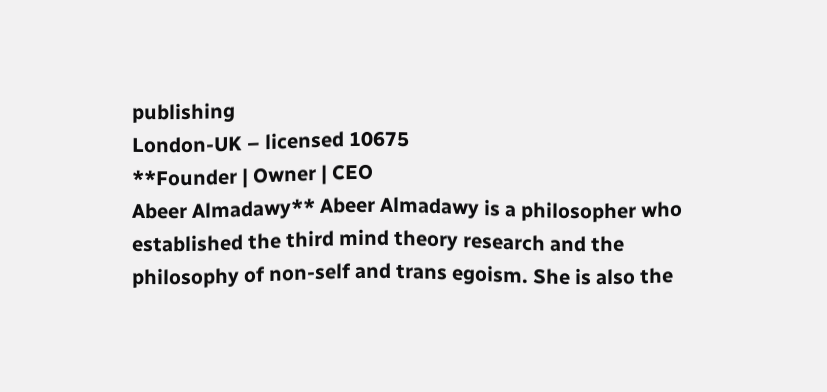publishing
London-UK – licensed 10675
**Founder | Owner | CEO
Abeer Almadawy** Abeer Almadawy is a philosopher who established the third mind theory research and the philosophy of non-self and trans egoism. She is also the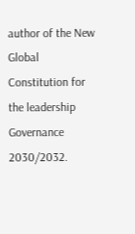author of the New Global Constitution for the leadership Governance 2030/2032.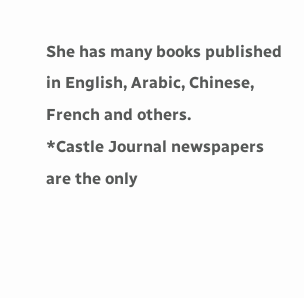She has many books published in English, Arabic, Chinese, French and others.
*Castle Journal newspapers are the only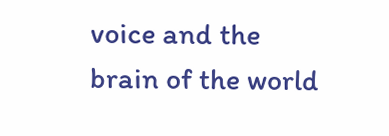voice and the brain of the world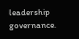leadership governance.